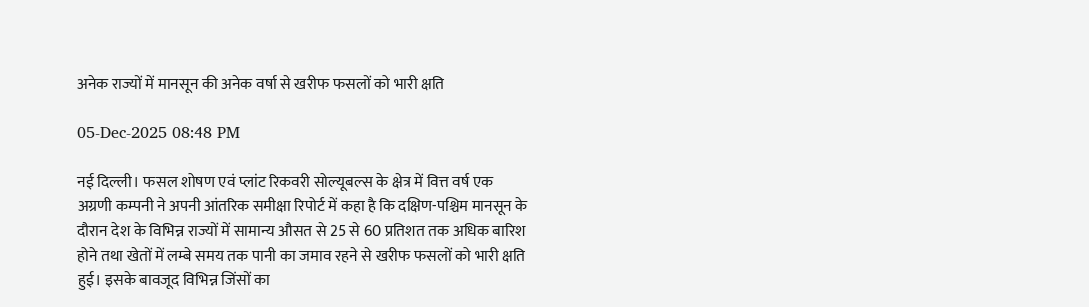अनेक राज्यों में मानसून की अनेक वर्षा से खरीफ फसलों को भारी क्षति

05-Dec-2025 08:48 PM

नई दिल्ली। फसल शोषण एवं प्लांट रिकवरी सोल्यूबल्स के क्षेत्र में वित्त वर्ष एक अग्रणी कम्पनी ने अपनी आंतरिक समीक्षा रिपोर्ट में कहा है कि दक्षिण-पश्चिम मानसून के दौरान देश के विभिन्न राज्यों में सामान्य औसत से 25 से 60 प्रतिशत तक अधिक बारिश होने तथा खेतों में लम्बे समय तक पानी का जमाव रहने से खरीफ फसलों को भारी क्षति हुई। इसके बावजूद विभिन्न जिंसों का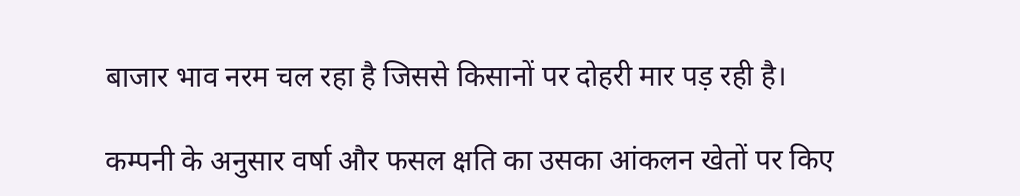बाजार भाव नरम चल रहा है जिससे किसानों पर दोहरी मार पड़ रही है।

कम्पनी के अनुसार वर्षा और फसल क्षति का उसका आंकलन खेतों पर किए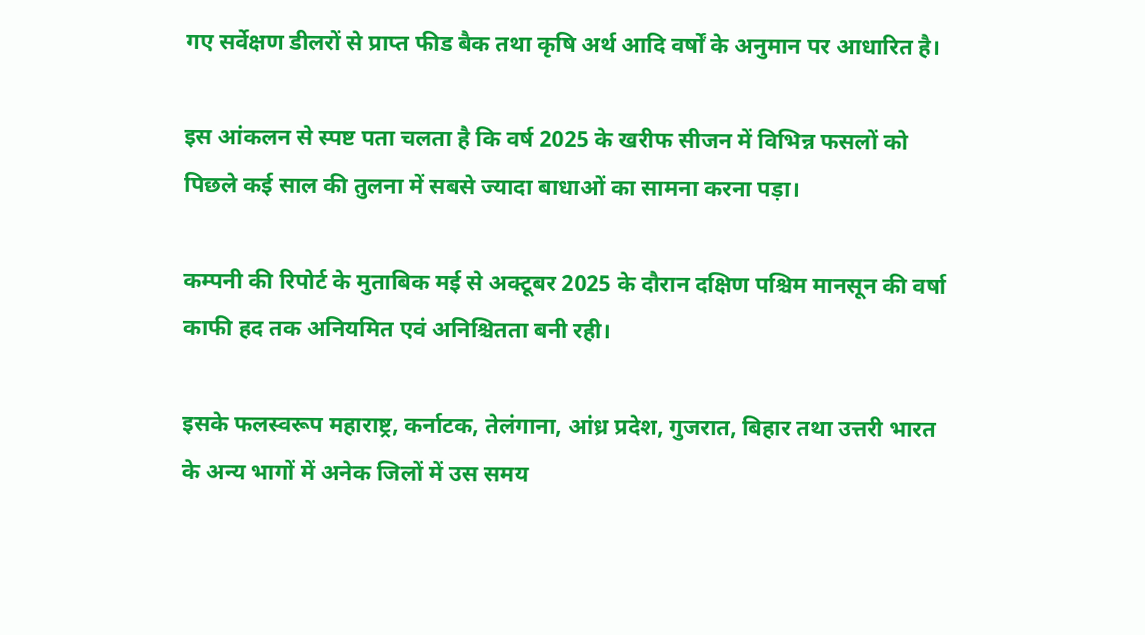गए सर्वेक्षण डीलरों से प्राप्त फीड बैक तथा कृषि अर्थ आदि वर्षों के अनुमान पर आधारित है।

इस आंकलन से स्पष्ट पता चलता है कि वर्ष 2025 के खरीफ सीजन में विभिन्न फसलों को पिछले कई साल की तुलना में सबसे ज्यादा बाधाओं का सामना करना पड़ा।

कम्पनी की रिपोर्ट के मुताबिक मई से अक्टूबर 2025 के दौरान दक्षिण पश्चिम मानसून की वर्षा काफी हद तक अनियमित एवं अनिश्चितता बनी रही।

इसके फलस्वरूप महाराष्ट्र, कर्नाटक, तेलंगाना, आंध्र प्रदेश, गुजरात, बिहार तथा उत्तरी भारत के अन्य भागों में अनेक जिलों में उस समय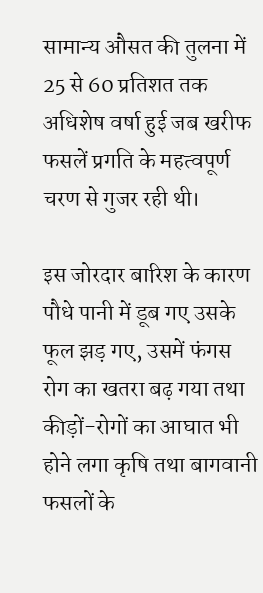सामान्य औसत की तुलना में 25 से 60 प्रतिशत तक अधिशेष वर्षा हुई जब खरीफ फसलें प्रगति के महत्वपूर्ण चरण से गुजर रही थी।

इस जोरदार बारिश के कारण पौधे पानी में डूब गए उसके फूल झड़ गए, उसमें फंगस रोग का खतरा बढ़ गया तथा कीड़ों-रोगों का आघात भी होने लगा कृषि तथा बागवानी फसलों के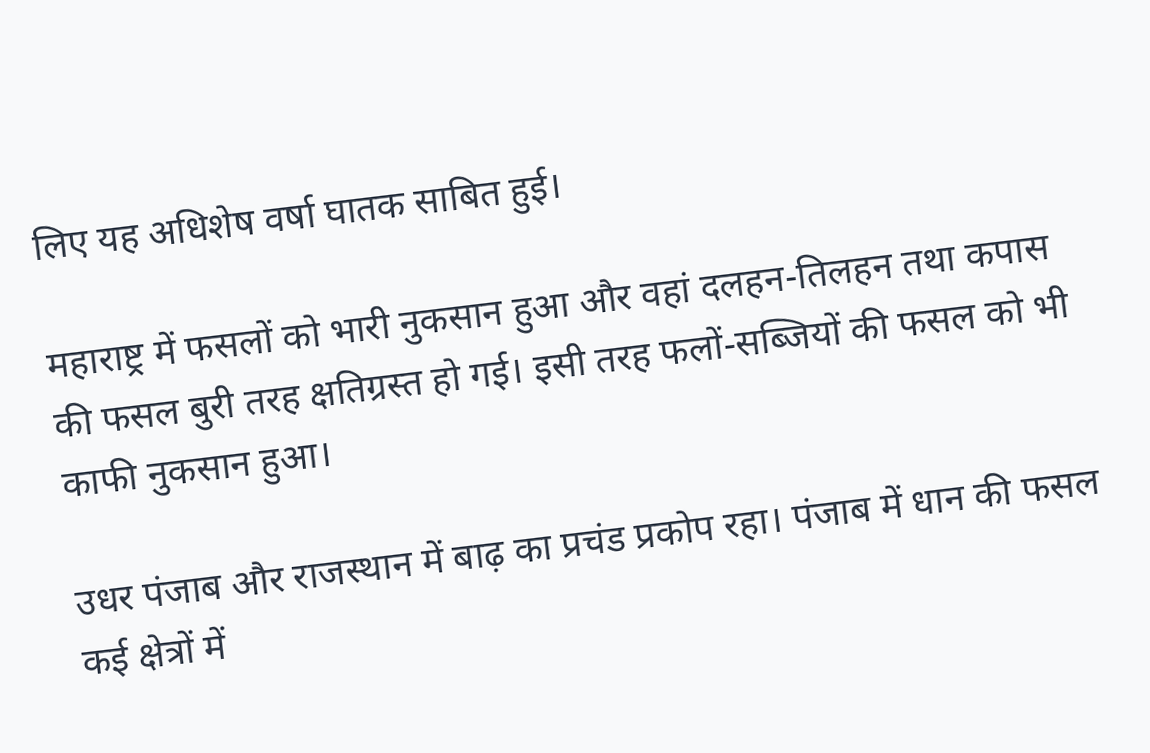लिए यह अधिशेष वर्षा घातक साबित हुई।

महाराष्ट्र में फसलों को भारी नुकसान हुआ और वहां दलहन-तिलहन तथा कपास की फसल बुरी तरह क्षतिग्रस्त हो गई। इसी तरह फलों-सब्जियों की फसल को भी काफी नुकसान हुआ।

उधर पंजाब और राजस्थान में बाढ़ का प्रचंड प्रकोप रहा। पंजाब में धान की फसल कई क्षेत्रों में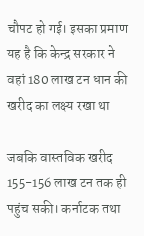चौपट हो गई। इसका प्रमाण यह है कि केन्द्र सरकार ने वहां 180 लाख टन धान की खरीद का लक्ष्य रखा था

जबकि वास्तविक खरीद 155-156 लाख टन तक ही पहुंच सकी। कर्नाटक तथा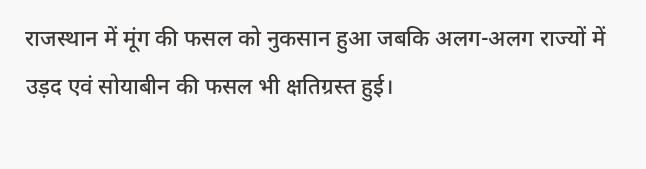राजस्थान में मूंग की फसल को नुकसान हुआ जबकि अलग-अलग राज्यों में उड़द एवं सोयाबीन की फसल भी क्षतिग्रस्त हुई।